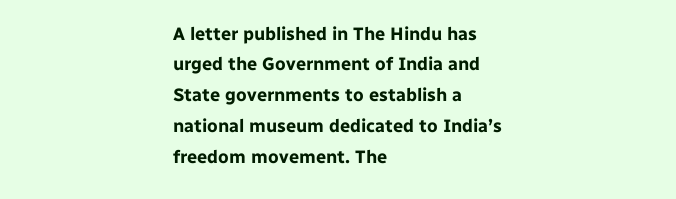A letter published in The Hindu has urged the Government of India and State governments to establish a national museum dedicated to India’s freedom movement. The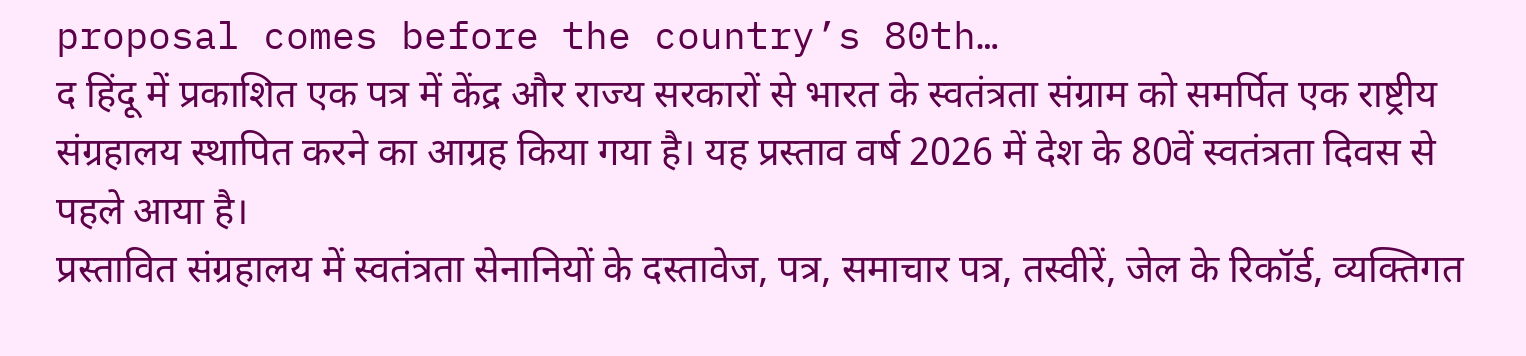proposal comes before the country’s 80th…
द हिंदू में प्रकाशित एक पत्र में केंद्र और राज्य सरकारों से भारत के स्वतंत्रता संग्राम को समर्पित एक राष्ट्रीय संग्रहालय स्थापित करने का आग्रह किया गया है। यह प्रस्ताव वर्ष 2026 में देश के 80वें स्वतंत्रता दिवस से पहले आया है।
प्रस्तावित संग्रहालय में स्वतंत्रता सेनानियों के दस्तावेज, पत्र, समाचार पत्र, तस्वीरें, जेल के रिकॉर्ड, व्यक्तिगत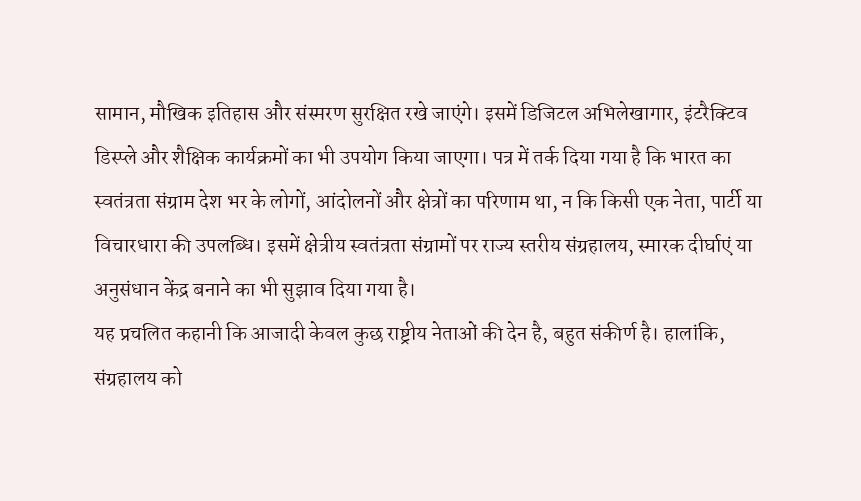सामान, मौखिक इतिहास और संस्मरण सुरक्षित रखे जाएंगे। इसमें डिजिटल अभिलेखागार, इंटरैक्टिव डिस्प्ले और शैक्षिक कार्यक्रमों का भी उपयोग किया जाएगा। पत्र में तर्क दिया गया है कि भारत का स्वतंत्रता संग्राम देश भर के लोगों, आंदोलनों और क्षेत्रों का परिणाम था, न कि किसी एक नेता, पार्टी या विचारधारा की उपलब्धि। इसमें क्षेत्रीय स्वतंत्रता संग्रामों पर राज्य स्तरीय संग्रहालय, स्मारक दीर्घाएं या अनुसंधान केंद्र बनाने का भी सुझाव दिया गया है।
यह प्रचलित कहानी कि आजादी केवल कुछ राष्ट्रीय नेताओं की देन है, बहुत संकीर्ण है। हालांकि, संग्रहालय को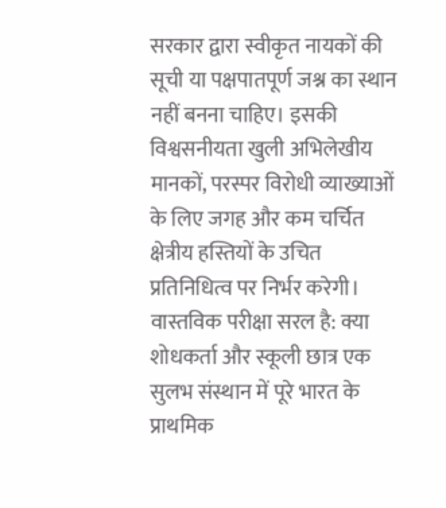सरकार द्वारा स्वीकृत नायकों की सूची या पक्षपातपूर्ण जश्न का स्थान नहीं बनना चाहिए। इसकी विश्वसनीयता खुली अभिलेखीय मानकों, परस्पर विरोधी व्याख्याओं के लिए जगह और कम चर्चित क्षेत्रीय हस्तियों के उचित प्रतिनिधित्व पर निर्भर करेगी। वास्तविक परीक्षा सरल है: क्या शोधकर्ता और स्कूली छात्र एक सुलभ संस्थान में पूरे भारत के प्राथमिक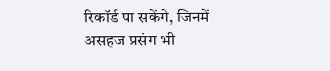रिकॉर्ड पा सकेंगे, जिनमें असहज प्रसंग भी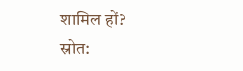शामिल हों?
स्रोत: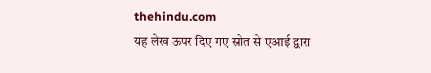thehindu.com
यह लेख ऊपर दिए गए स्रोत से एआई द्वारा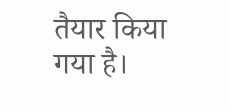तैयार किया गया है।